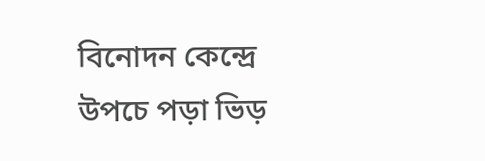বিনোদন কেন্দ্রে উপচে পড়া ভিড়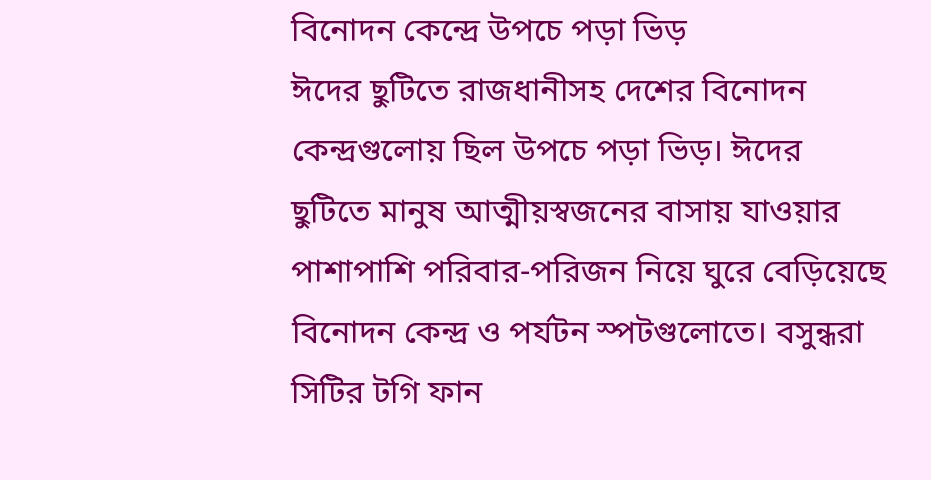বিনোদন কেন্দ্রে উপচে পড়া ভিড়
ঈদের ছুটিতে রাজধানীসহ দেশের বিনোদন কেন্দ্রগুলোয় ছিল উপচে পড়া ভিড়। ঈদের ছুটিতে মানুষ আত্মীয়স্বজনের বাসায় যাওয়ার পাশাপাশি পরিবার-পরিজন নিয়ে ঘুরে বেড়িয়েছে বিনোদন কেন্দ্র ও পর্যটন স্পটগুলোতে। বসুন্ধরা সিটির টগি ফান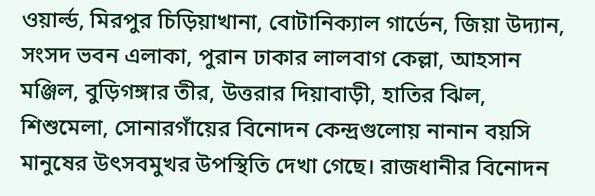ওয়ার্ল্ড, মিরপুর চিড়িয়াখানা, বোটানিক্যাল গার্ডেন, জিয়া উদ্যান, সংসদ ভবন এলাকা, পুরান ঢাকার লালবাগ কেল্লা, আহসান মঞ্জিল, বুড়িগঙ্গার তীর, উত্তরার দিয়াবাড়ী, হাতির ঝিল, শিশুমেলা, সোনারগাঁয়ের বিনোদন কেন্দ্রগুলোয় নানান বয়সি মানুষের উৎসবমুখর উপস্থিতি দেখা গেছে। রাজধানীর বিনোদন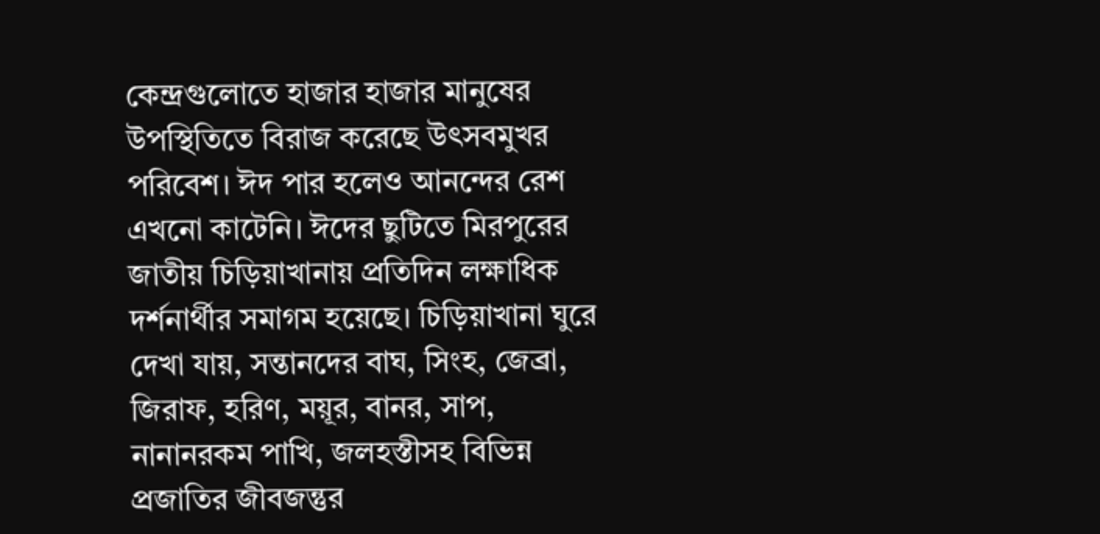কেন্দ্রগুলোতে হাজার হাজার মানুষের উপস্থিতিতে বিরাজ করেছে উৎসবমুখর পরিবেশ। ঈদ পার হলেও আনন্দের রেশ এখনো কাটেনি। ঈদের ছুটিতে মিরপুরের জাতীয় চিড়িয়াখানায় প্রতিদিন লক্ষাধিক দর্শনার্থীর সমাগম হয়েছে। চিড়িয়াখানা ঘুরে দেখা যায়, সন্তানদের বাঘ, সিংহ, জেব্রা, জিরাফ, হরিণ, ময়ূর, বানর, সাপ, নানানরকম পাখি, জলহস্তীসহ বিভিন্ন প্রজাতির জীবজন্তুর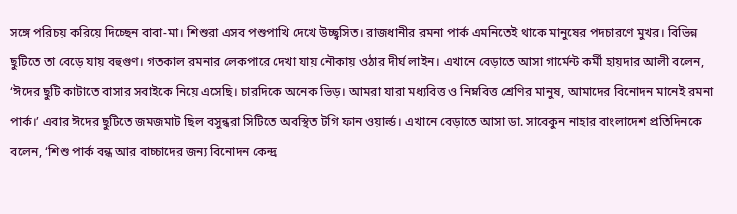সঙ্গে পরিচয় করিয়ে দিচ্ছেন বাবা-মা। শিশুরা এসব পশুপাখি দেখে উচ্ছ্বসিত। রাজধানীর রমনা পার্ক এমনিতেই থাকে মানুষের পদচারণে মুখর। বিভিন্ন ছুটিতে তা বেড়ে যায় বহুগুণ। গতকাল রমনার লেকপারে দেখা যায় নৌকায় ওঠার দীর্ঘ লাইন। এখানে বেড়াতে আসা গার্মেন্ট কর্মী হায়দার আলী বলেন, ‘ঈদের ছুটি কাটাতে বাসার সবাইকে নিয়ে এসেছি। চারদিকে অনেক ভিড়। আমরা যারা মধ্যবিত্ত ও নিম্নবিত্ত শ্রেণির মানুষ, আমাদের বিনোদন মানেই রমনা পার্ক।’ এবার ঈদের ছুটিতে জমজমাট ছিল বসুন্ধরা সিটিতে অবস্থিত টগি ফান ওয়ার্ল্ড। এখানে বেড়াতে আসা ডা. সাবেকুন নাহার বাংলাদেশ প্রতিদিনকে বলেন, ‘শিশু পার্ক বন্ধ আর বাচ্চাদের জন্য বিনোদন কেন্দ্র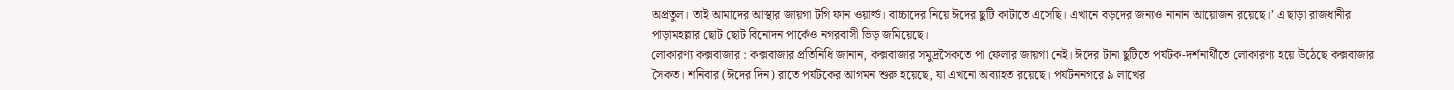অপ্রতুল। তাই আমাদের আস্থার জায়গা টগি ফান ওয়ার্ল্ড। বাচ্চাদের নিয়ে ঈদের ছুটি কাটাতে এসেছি। এখানে বড়দের জন্যও নানান আয়োজন রয়েছে।’ এ ছাড়া রাজধানীর পাড়ামহল্লার ছোট ছোট বিনোদন পার্কেও নগরবাসী ভিড় জমিয়েছে।
লোকারণ্য কক্সবাজার : কক্সবাজার প্রতিনিধি জানান, কক্সবাজার সমুদ্রসৈকতে পা ফেলার জায়গা নেই। ঈদের টানা ছুটিতে পর্যটক-দর্শনার্থীতে লোকারণ্য হয়ে উঠেছে কক্সবাজার সৈকত। শনিবার (ঈদের দিন) রাতে পর্যটকের আগমন শুরু হয়েছে, যা এখনো অব্যাহত রয়েছে। পর্যটননগরে ৯ লাখের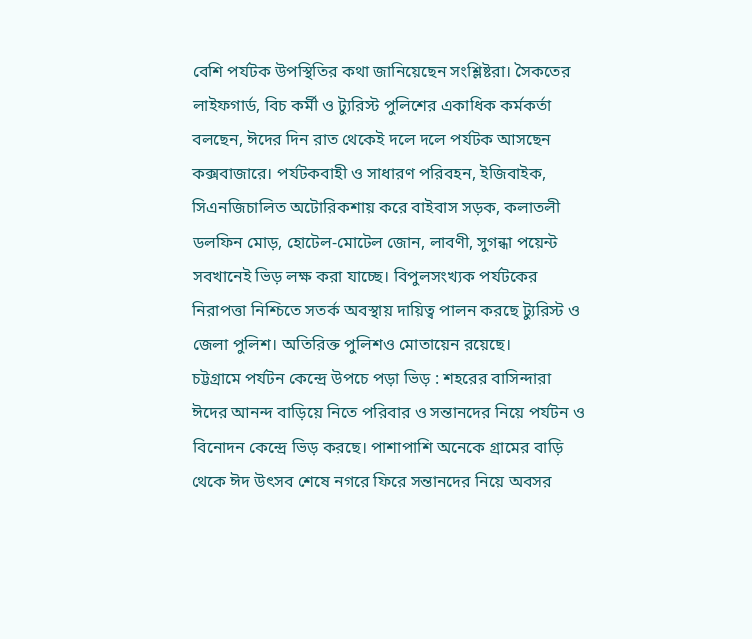বেশি পর্যটক উপস্থিতির কথা জানিয়েছেন সংশ্লিষ্টরা। সৈকতের লাইফগার্ড, বিচ কর্মী ও ট্যুরিস্ট পুলিশের একাধিক কর্মকর্তা বলছেন, ঈদের দিন রাত থেকেই দলে দলে পর্যটক আসছেন কক্সবাজারে। পর্যটকবাহী ও সাধারণ পরিবহন, ইজিবাইক, সিএনজিচালিত অটোরিকশায় করে বাইবাস সড়ক, কলাতলী ডলফিন মোড়, হোটেল-মোটেল জোন, লাবণী, সুগন্ধা পয়েন্ট সবখানেই ভিড় লক্ষ করা যাচ্ছে। বিপুলসংখ্যক পর্যটকের নিরাপত্তা নিশ্চিতে সতর্ক অবস্থায় দায়িত্ব পালন করছে ট্যুরিস্ট ও জেলা পুলিশ। অতিরিক্ত পুলিশও মোতায়েন রয়েছে।
চট্টগ্রামে পর্যটন কেন্দ্রে উপচে পড়া ভিড় : শহরের বাসিন্দারা ঈদের আনন্দ বাড়িয়ে নিতে পরিবার ও সন্তানদের নিয়ে পর্যটন ও বিনোদন কেন্দ্রে ভিড় করছে। পাশাপাশি অনেকে গ্রামের বাড়ি থেকে ঈদ উৎসব শেষে নগরে ফিরে সন্তানদের নিয়ে অবসর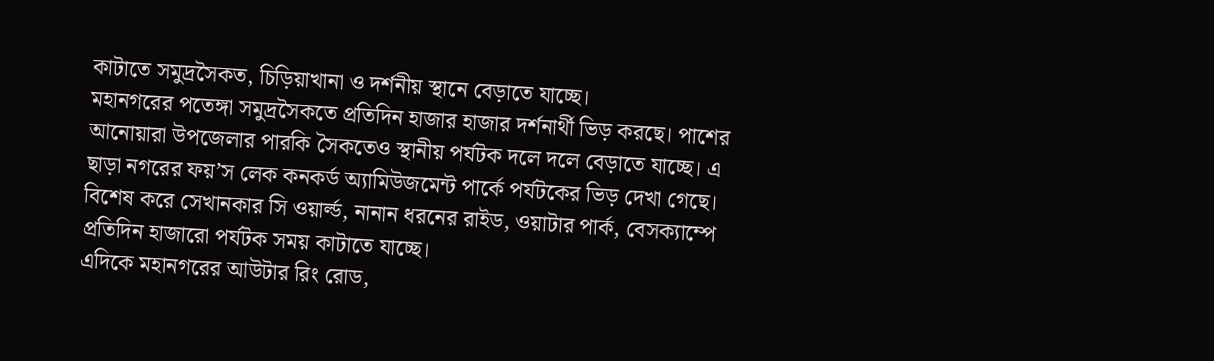কাটাতে সমুদ্রসৈকত, চিড়িয়াখানা ও দর্শনীয় স্থানে বেড়াতে যাচ্ছে।
মহানগরের পতেঙ্গা সমুদ্রসৈকতে প্রতিদিন হাজার হাজার দর্শনার্থী ভিড় করছে। পাশের আনোয়ারা উপজেলার পারকি সৈকতেও স্থানীয় পর্যটক দলে দলে বেড়াতে যাচ্ছে। এ ছাড়া নগরের ফয়’স লেক কনকর্ড অ্যামিউজমেন্ট পার্কে পর্যটকের ভিড় দেখা গেছে। বিশেষ করে সেখানকার সি ওয়ার্ল্ড, নানান ধরনের রাইড, ওয়াটার পার্ক, বেসক্যাম্পে প্রতিদিন হাজারো পর্যটক সময় কাটাতে যাচ্ছে।
এদিকে মহানগরের আউটার রিং রোড,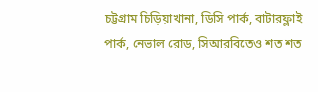চট্টগ্রাম চিড়িয়াখানা, ডিসি পার্ক, বাটারফ্লাই পার্ক, নেভাল রোড, সিআরবিতেও শত শত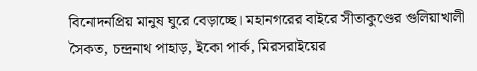বিনোদনপ্রিয় মানুষ ঘুরে বেড়াচ্ছে। মহানগরের বাইরে সীতাকুণ্ডের গুলিয়াখালী সৈকত, চন্দ্রনাথ পাহাড়, ইকো পার্ক, মিরসরাইয়ের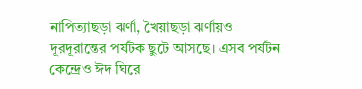নাপিত্যাছড়া ঝর্ণা, খৈয়াছড়া ঝর্ণায়ও দূরদূরান্তের পর্যটক ছুটে আসছে। এসব পর্যটন কেন্দ্রেও ঈদ ঘিরে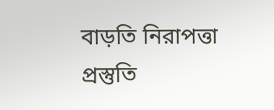বাড়তি নিরাপত্তা প্রস্তুতি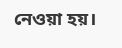নেওয়া হয়।